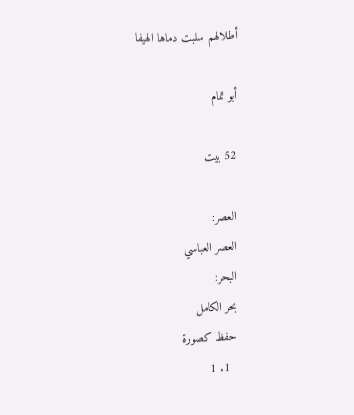أطلالهم سلبت دماها الهيفا

أبو تمام

52 بيت

العصر:
العصر العباسي
البحر:
بحر الكامل
حفظ كصورة
  1. 1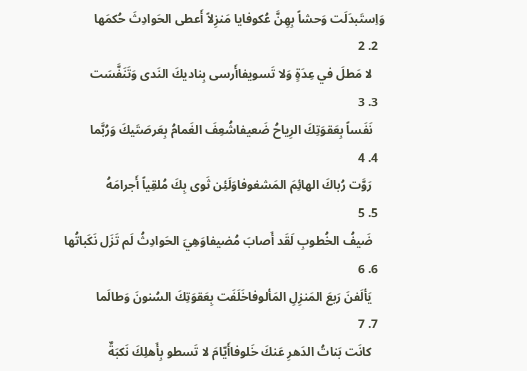وَاِستَبدَلَت وَحشاً بِهِنَّ عُكوفايا مَنزِلاً أَعطى الحَوادِثَ حُكمَها
  2. 2
    لا مَطلَ في عِدَةٍ وَلا تَسويفاأَرسى بِناديكَ النَدى وَتَنَفَّسَت
  3. 3
    نَفَساً بِعَقوَتِكَ الرِياحُ ضَعيفاشُعِفَ الغَمامُ بِعَرصَتَيكَ وَرُبَّما
  4. 4
    رَوَّت رُباكَ الهائِمَ المَشغوفاوَلَئِن ثَوى بِكَ مُلقِياً أَجرامَهُ
  5. 5
    ضَيفُ الخُطوبِ لَقَد أَصابَ مُضيفاوَهِيَ الحَوادِثُ لَم تَزَل نَكَباتُها
  6. 6
    يَألَفنَ رَبعَ المَنزِلِ المَألوفاخَلَفَت بِعَقوَتِكَ السُنونَ وَطالَما
  7. 7
    كانَت بَناتُ الدَهرِ عَنكَ خَلوفاأَيّامَ لا تَسطو بِأَهلِكَ نَكبَةٌ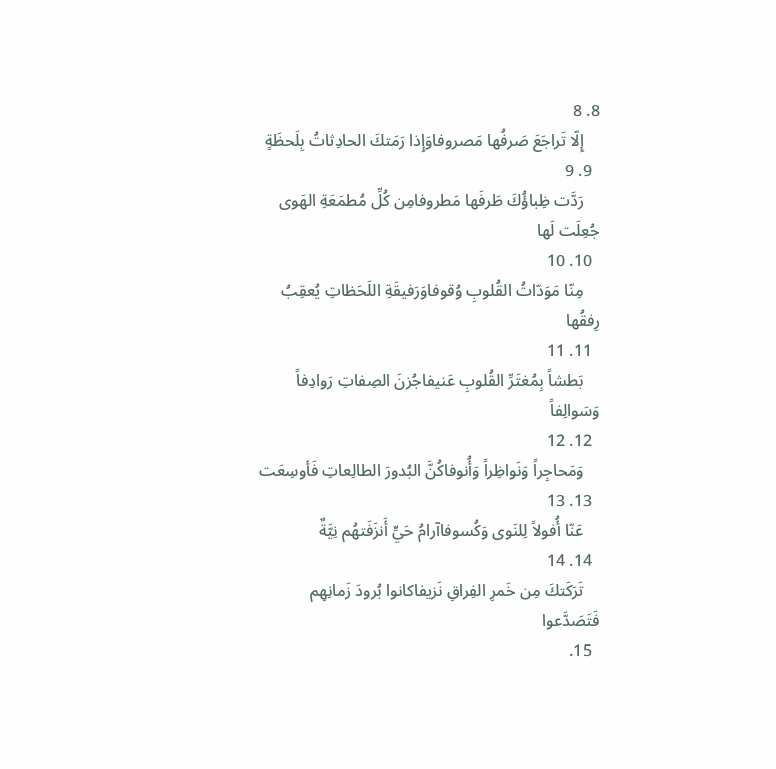8. 8
    إِلّا تَراجَعَ صَرفُها مَصروفاوَإِذا رَمَتكَ الحادِثاتُ بِلَحظَةٍ
  9. 9
    رَدَّت ظِباؤُكَ طَرفَها مَطروفامِن كُلِّ مُطمَعَةِ الهَوى جُعِلَت لَها
  10. 10
    مِنّا مَوَدّاتُ القُلوبِ وُقوفاوَرَفيقَةِ اللَحَظاتِ يُعقِبُ رِفقُها
  11. 11
    بَطشاً بِمُغتَرِّ القُلوبِ عَنيفاجُزنَ الصِفاتِ رَوادِفاً وَسَوالِفاً
  12. 12
    وَمَحاجِراً وَنَواظِراً وَأُنوفاكُنَّ البُدورَ الطالِعاتِ فَأوسِعَت
  13. 13
    عَنّا أُفولاً لِلنَوى وَكُسوفاآرامُ حَيٍّ أَنزَفَتهُم نِيَّةٌ
  14. 14
    تَرَكَتكَ مِن خَمرِ الفِراقِ نَزيفاكانوا بُرودَ زَمانِهِم فَتَصَدَّعوا
  15.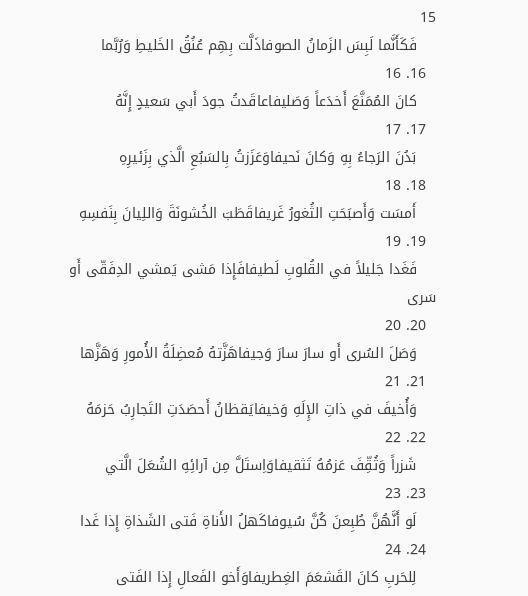15
    فَكَأَنَّما لَبِسَ الزَمانُ الصوفاذَلَّت بِهِم عُنُقُ الخَليطِ وَرُبَّما
  16. 16
    كانَ المُمَنَّعَ أَخدَعاً وَصَليفاعاقَدتُ جودَ أَبي سَعيدٍ إِنَّهُ
  17. 17
    بَدُنَ الرَجاءُ بِهِ وَكانَ نَحيفاوَعَزَزتُ بِالسَبُعِ الَّذي بِزَئيرِهِ
  18. 18
    أَمسَت وَأَصبَحَتِ الثُغورُ غَريفاقَطَبَ الخُشونَةَ وَاللِيانَ بِنَفسِهِ
  19. 19
    فَغَدا جَليلاً في القُلوبِ لَطيفافَإِذا مَشى يَمشي الدِفَقّى أَو سَرى
  20. 20
    وَصَلَ السُرى أَو سارَ سارَ وَجيفاهَزَّتهُ مُعضِلَةُ الأُمورِ وَهَزَّها
  21. 21
    وَأُخيفَ في ذاتِ الإِلَهِ وَخيفايَقظانُ أَحصَدَتِ التَجارِبُ حَزمَهُ
  22. 22
    شَزراً وَثُقِّفَ عَزمُهُ تَثقيفاوَاِستَلَّ مِن آرائِهِ الشُعَلَ الَّتي
  23. 23
    لَو أَنَّهُنَّ طُبِعنَ كُنَّ سُيوفاكَهلُ الأَناةِ فَتى الشَذاةِ إِذا غَدا
  24. 24
    لِلحَربِ كانَ القَشعَمَ الغِطريفاوَأَخو الفَعالِ إِذا الفَتى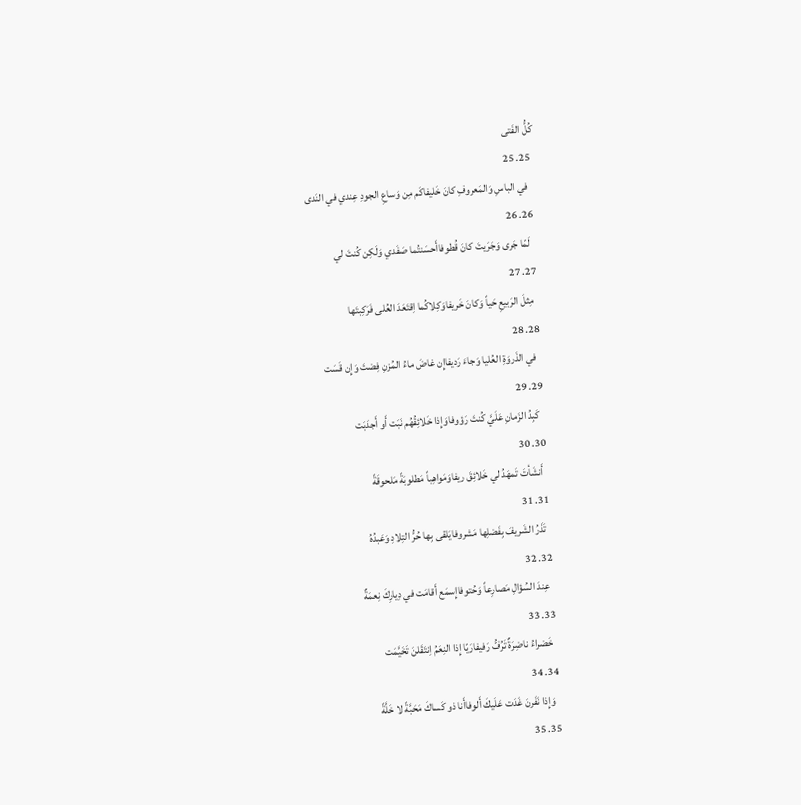كُلُّ الفَتى
  25. 25
    في الباسِ وَالمَعروفِ كانَ خَليفاكَم مِن وَساعِ الجودِ عِندي في النَدى
  26. 26
    لَمّا جَرى وَجَرَيتَ كانَ قُطوفاأَحسَنتُما صَفَدي وَلَكِن كُنتَ لي
  27. 27
    مِثلَ الرَبيعِ حَياً وَكانَ خَريفاوَكِلاكُما اِقتَعَدَ العُلى فَرَكِبتَها
  28. 28
    في الذَروَةِ العُليا وَجاءَ رَديفاإِن غاضَ ماءُ المُزنِ فِضتَ وَإِن قَسَت
  29. 29
    كَبِدُ الزَمانِ عَلَيَّ كُنتَ رَؤوفاوَإِذا خَلائِقُهُم نَبَت أَو أَجدَبَت
  30. 30
    أَنشَأتَ تَمهَدُ لي خَلائِقَ ريفاوَمَواهِباً مَطلوبَةً مَلحوقَةً
  31. 31
    تَذَرُ الشَريفَ بِفَضلِها مَشروفايَلقى بِها حُرُّ التِلادِ وَعَبدُهُ
  32. 32
    عِندَ السُؤالِ مَصارِعاً وَحُتوفاإِسمَع أَقامَت في دِيارِكَ نِعمَةٌ
  33. 33
    خَضراءُ ناضِرَةٌ تَرُفُّ رَفيفارَيّا إِذا النِعَمُ اِنتَقَلنَ تَخَيَّمَت
  34. 34
    وَإِذا نَفَرنَ غَدَت عَلَيكَ أَلوفاأَنا ذو كَساكَ مَحَبَّةً لا خَلَّةً
  35. 35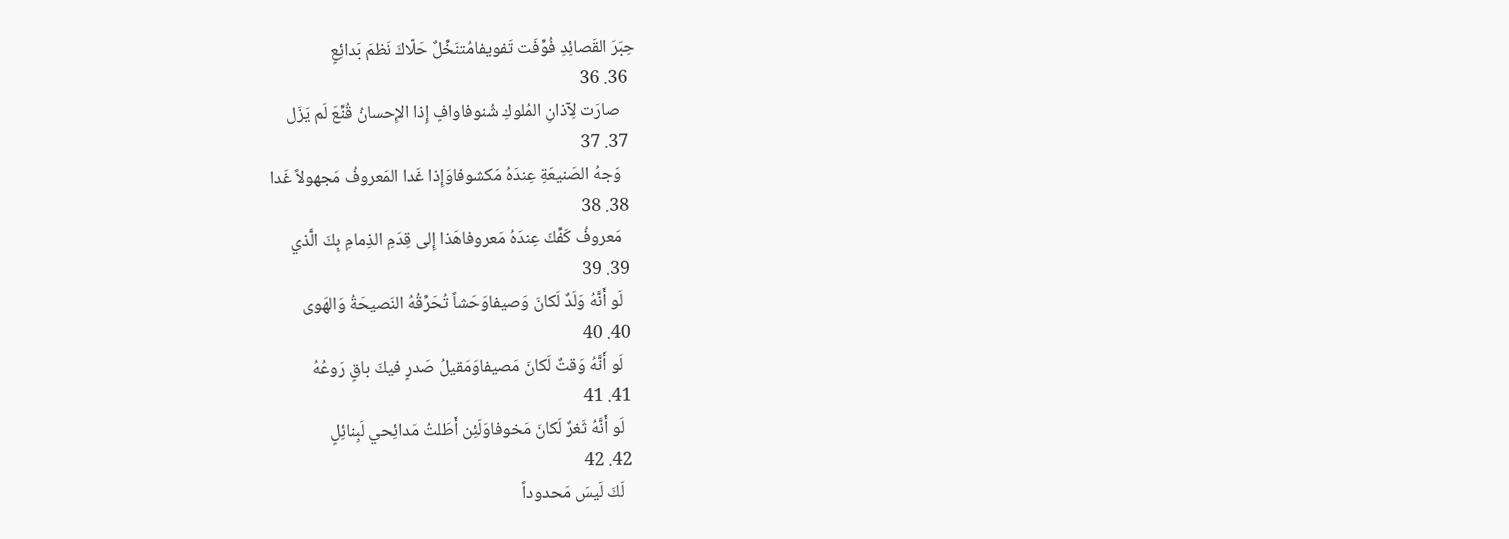حِبَرَ القَصائِدِ فُوِّفَت تَفويفامُتنَخِّلٌ حَلّاكَ نَظمَ بَدائِعٍ
  36. 36
    صارَت لِآذانِ المُلوكِ شُنوفاوافٍ إِذا الإِحسانُ قُنِّعَ لَم يَزَل
  37. 37
    وَجهُ الصَنيعَةِ عِندَهُ مَكشوفاوَإِذا غَدا المَعروفُ مَجهولاً غَدا
  38. 38
    مَعروفُ كَفِّكَ عِندَهُ مَعروفاهَذا إِلى قِدَمِ الذِمامِ بِكَ الَّذي
  39. 39
    لَو أَنَّهُ وَلَدٌ لَكانَ وَصيفاوَحَشاً تُحَرِّقُهُ النَصيحَةُ وَالهَوى
  40. 40
    لَو أَنَّهُ وَقتٌ لَكانَ مَصيفاوَمَقيلُ صَدرٍ فيكَ باقٍ رَوعُهُ
  41. 41
    لَو أَنَّهُ ثَغرٌ لَكانَ مَخوفاوَلَئِن أَطَلتُ مَدائِحي لَبِنائِلٍ
  42. 42
    لَكَ لَيسَ مَحدوداً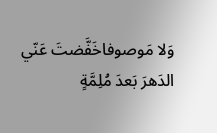وَلا مَوصوفاخَفَّضتَ عَنّي الدَهرَ بَعدَ مُلِمَّةٍ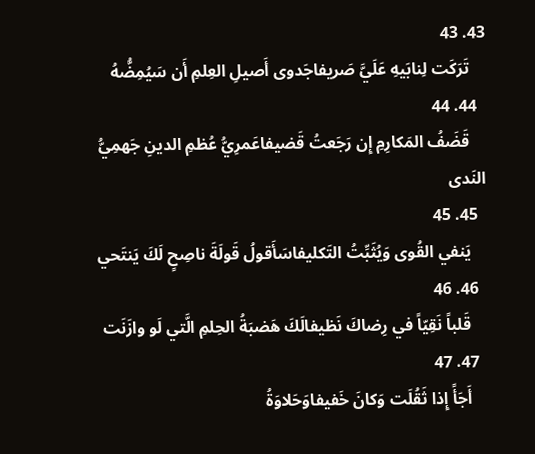43. 43
    تَرَكَت لِنابَيهِ عَلَيَّ صَريفاجَدوى أَصيلِ العِلمِ أَن سَيُمِضُّهُ
  44. 44
    قَضَفُ المَكارِمِ إِن رَجَعتُ قَضيفاعَمرِيُّ عُظمِ الدينِ جَهمِيُّ النَدى
  45. 45
    يَنفي القُوى وَيُثَبِّتُ التَكليفاسَأَقولُ قَولَةَ ناصِحٍ لَكَ يَنتَحي
  46. 46
    قَلباً نَقِيّاً في رِضاكَ نَظيفالَكَ هَضبَةُ الحِلمِ الَّتي لَو وازَنَت
  47. 47
    أَجَأً إِذا ثَقُلَت وَكانَ خَفيفاوَحَلاوَةُ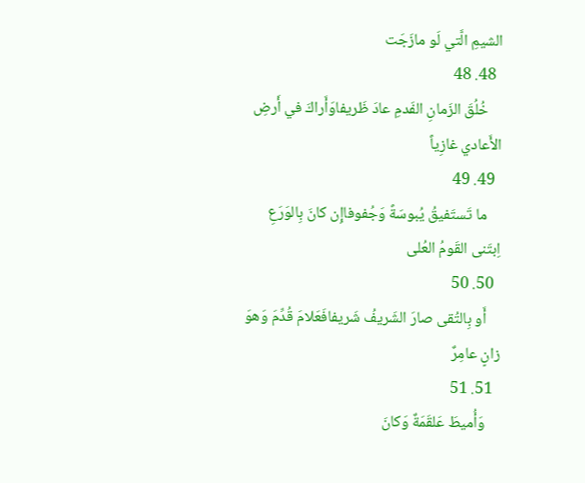الشيمِ الَّتي لَو مازَجَت
  48. 48
    خُلُقَ الزَمانِ الفَدمِ عادَ ظَريفاوَأَراكَ في أَرضِ الأَعادي غازِياً
  49. 49
    ما تَستَفيقُ يُبوسَةً وَجُفوفاإِن كانَ بِالوَرَعِ اِبتَنى القَومُ العُلى
  50. 50
    أَو بِالتُقى صارَ الشَريفُ شَريفافَعَلامَ قُدِّمَ وَهوَ زانٍ عامِرٌ
  51. 51
    وَأُميطَ عَلقَمَةٌ وَكانَ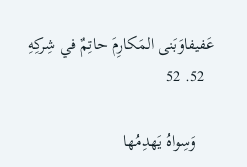عَفيفاوَبَنى المَكارِمَ حاتِمٌ في شِركِهِ
  52. 52

    وَسِواهُ يَهدِمُها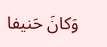وَكانَ حَنيفا